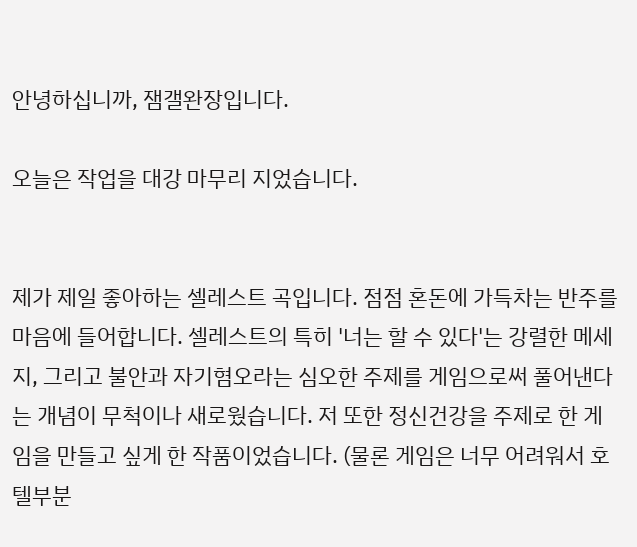안녕하십니까, 잼갤완장입니다.

오늘은 작업을 대강 마무리 지었습니다.


제가 제일 좋아하는 셀레스트 곡입니다. 점점 혼돈에 가득차는 반주를 마음에 들어합니다. 셀레스트의 특히 '너는 할 수 있다'는 강렬한 메세지, 그리고 불안과 자기혐오라는 심오한 주제를 게임으로써 풀어낸다는 개념이 무척이나 새로웠습니다. 저 또한 정신건강을 주제로 한 게임을 만들고 싶게 한 작품이었습니다. (물론 게임은 너무 어려워서 호텔부분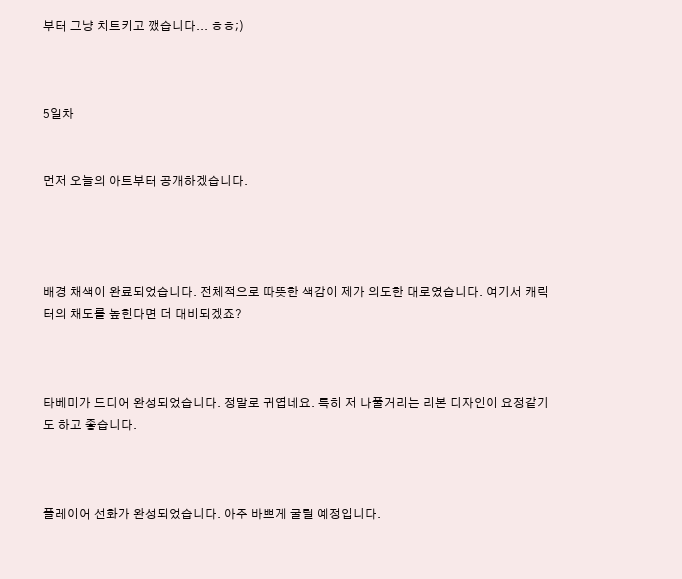부터 그냥 치트키고 깼습니다... ㅎㅎ;)



5일차


먼저 오늘의 아트부터 공개하겠습니다.




배경 채색이 완료되었습니다. 전체적으로 따뜻한 색감이 제가 의도한 대로였습니다. 여기서 캐릭터의 채도를 높힌다면 더 대비되겠죠?



타베미가 드디어 완성되었습니다. 정말로 귀엽네요. 특히 저 나풀거리는 리본 디자인이 요정같기도 하고 좋습니다.



플레이어 선화가 완성되었습니다. 아주 바쁘게 굴릴 예정입니다.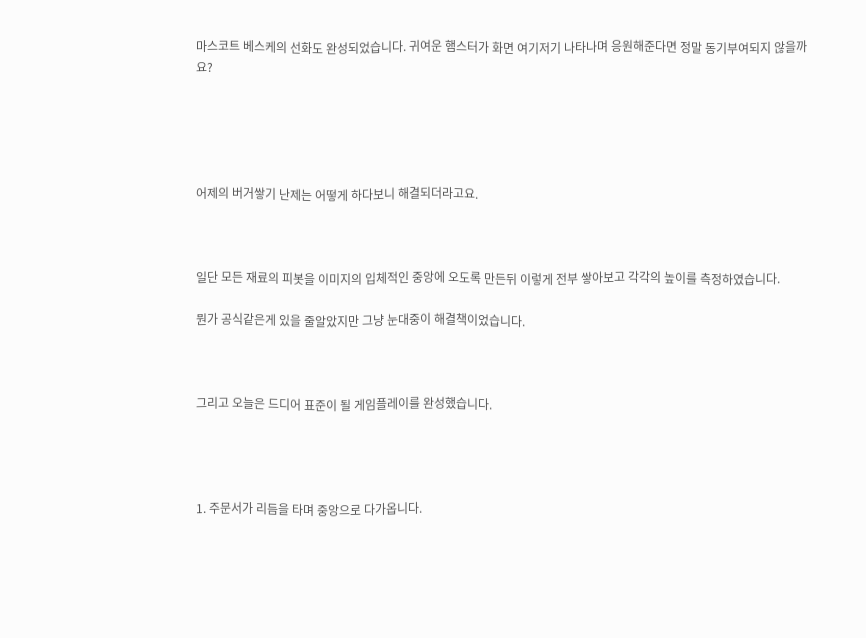마스코트 베스케의 선화도 완성되었습니다. 귀여운 햄스터가 화면 여기저기 나타나며 응원해준다면 정말 동기부여되지 않을까요?





어제의 버거쌓기 난제는 어떻게 하다보니 해결되더라고요.



일단 모든 재료의 피봇을 이미지의 입체적인 중앙에 오도록 만든뒤 이렇게 전부 쌓아보고 각각의 높이를 측정하였습니다.

뭔가 공식같은게 있을 줄알았지만 그냥 눈대중이 해결책이었습니다.



그리고 오늘은 드디어 표준이 될 게임플레이를 완성했습니다.




1. 주문서가 리듬을 타며 중앙으로 다가옵니다.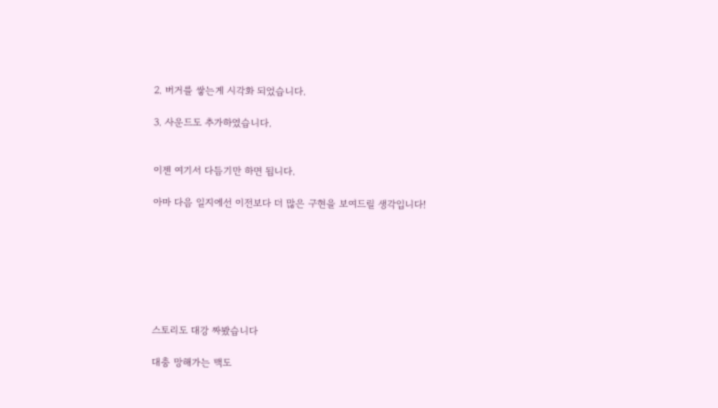2. 버거를 쌓는게 시각화 되었습니다.

3. 사운드도 추가하였습니다.


이젠 여기서 다듬기만 하면 됩니다.

아마 다음 일지에선 이전보다 더 많은 구현을 보여드릴 생각입니다!







스토리도 대강 짜봤습니다

대충 망해가는 맥도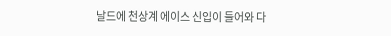날드에 천상계 에이스 신입이 들어와 다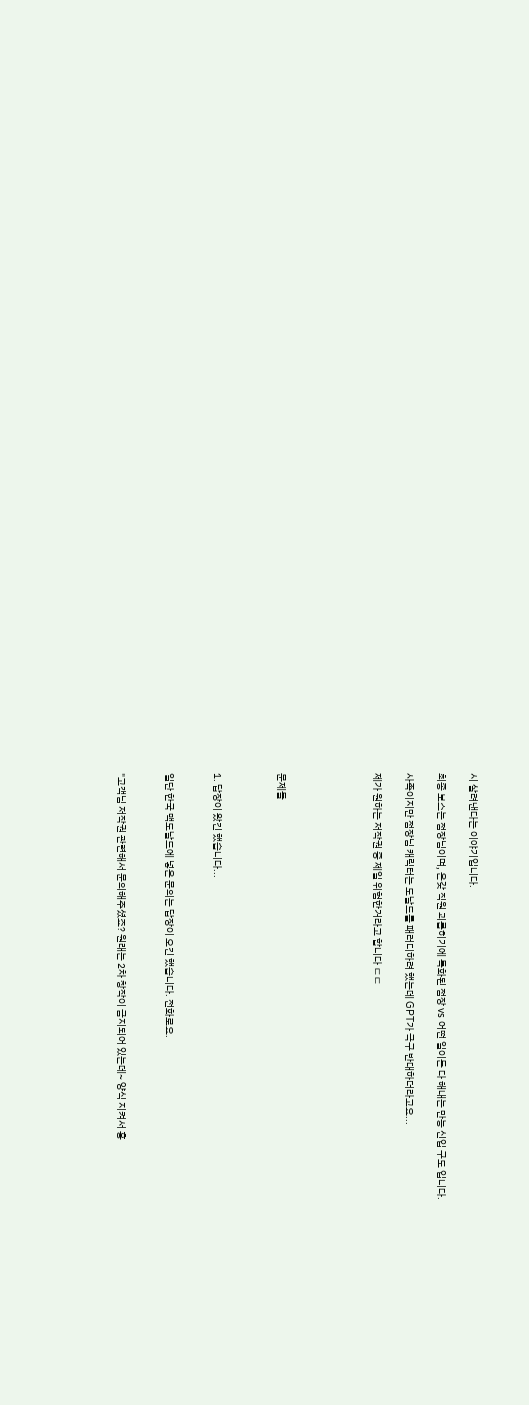시 살려낸다는 이야기입니다.

최종 보스는 점장님이며, 온갖 직원 괴롭히기에 특화된 점장 vs 어떤 일이든 다 해내는 만능 신입 구도 입니다.

사족이지만 점장님 캐릭터는 도날드를 패러디하려 했는데 GPT가 극구 반대하더라고요...

제가 원하는 저작권 중 제일 위험한거라고 합니다 ㄷㄷ





문제들



1. 답장이 왔긴 했습니다...


일단 한국 맥도날드에 넣은 문의는 답장이 오긴 했습니다. 전화로요.


"고객님 저작권 관련해서 문의해주셨죠? 원래는 2차 창작이 금지되어 있는데~ 양식 지켜서 홍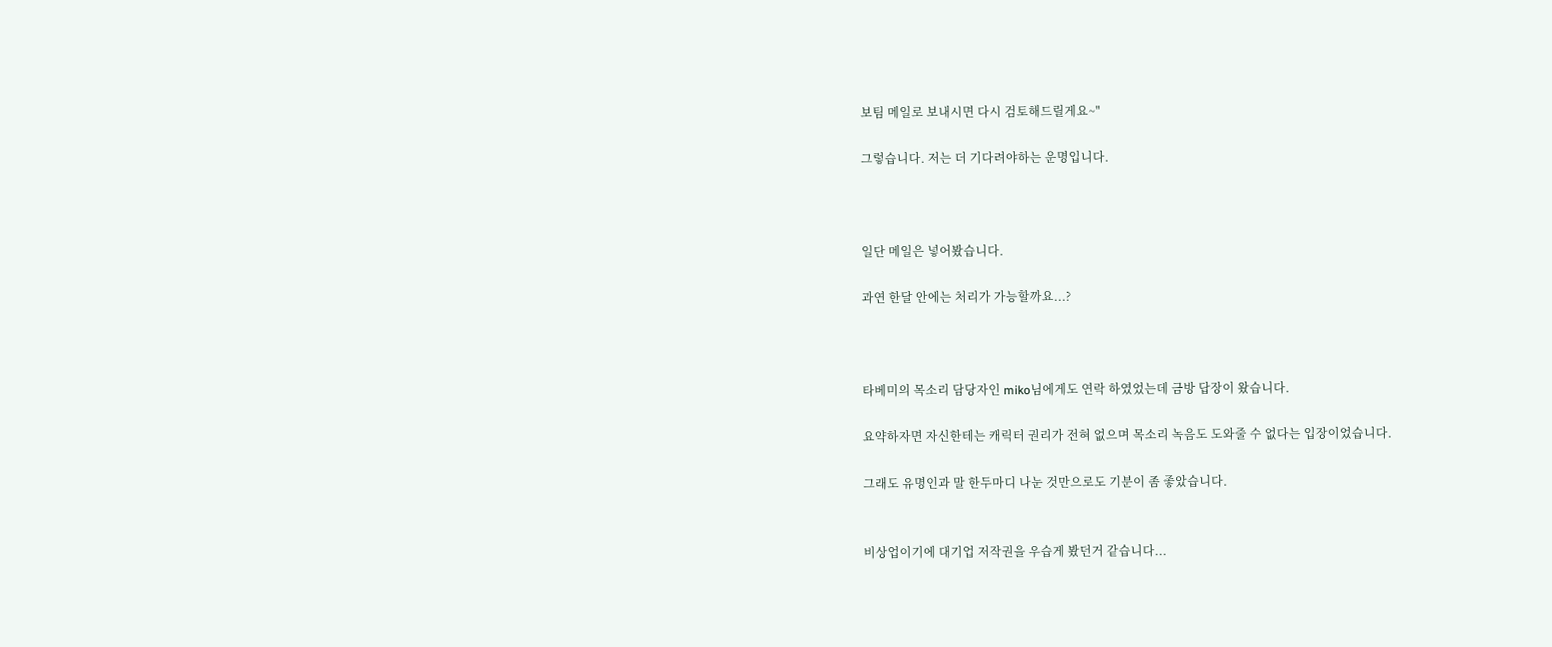보팀 메일로 보내시면 다시 검토해드릴게요~"

그렇습니다. 저는 더 기다려야하는 운명입니다.



일단 메일은 넣어봤습니다.

과연 한달 안에는 처리가 가능할까요...?



타베미의 목소리 담당자인 miko님에게도 연락 하였었는데 금방 답장이 왔습니다.

요약하자면 자신한테는 캐릭터 권리가 전혀 없으며 목소리 녹음도 도와줄 수 없다는 입장이었습니다.

그래도 유명인과 말 한두마디 나눈 것만으로도 기분이 좀 좋았습니다.


비상업이기에 대기업 저작권을 우습게 봤던거 같습니다...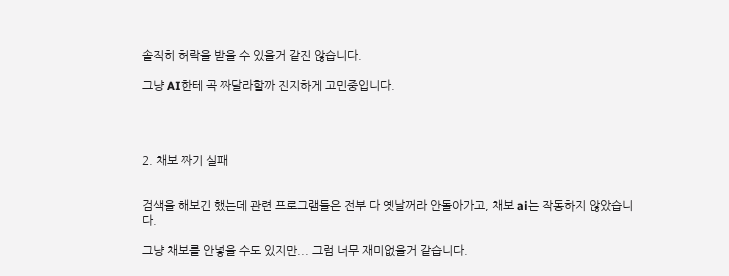솔직히 허락을 받을 수 있을거 같진 않습니다.

그냥 AI한테 곡 짜달라할까 진지하게 고민중입니다.




2. 채보 짜기 실패


검색을 해보긴 했는데 관련 프로그램들은 전부 다 옛날꺼라 안돌아가고, 채보 ai는 작동하지 않았습니다.

그냥 채보를 안넣을 수도 있지만... 그럼 너무 재미없을거 같습니다.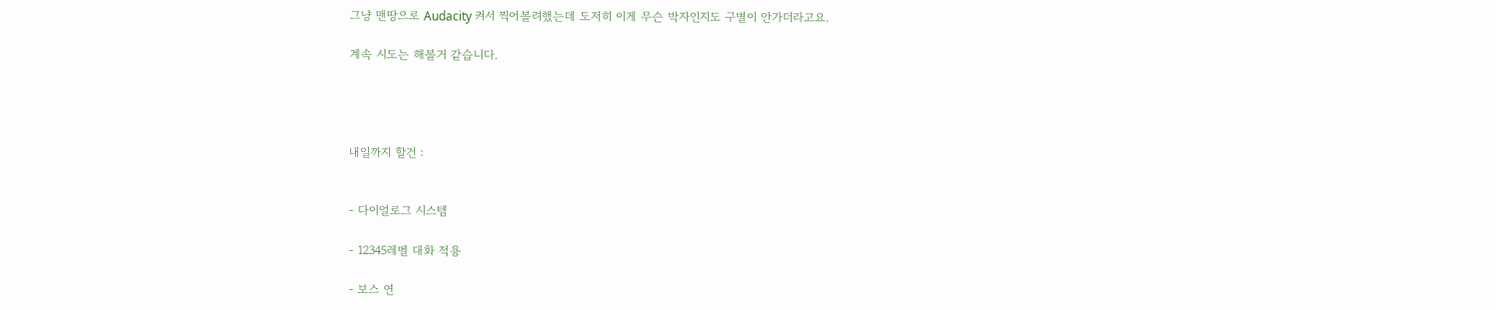그냥 맨땅으로 Audacity 켜서 찍어볼려했는데 도저히 이게 무슨 박자인지도 구별이 안가더라고요.

계속 시도는 해볼거 같습니다.




내일까지 할건 :


- 다이얼로그 시스템

- 12345레벨 대화 적용

- 보스 연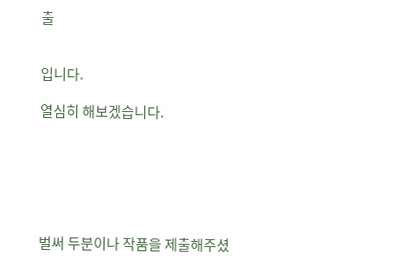출


입니다.

열심히 해보겠습니다.






벌써 두분이나 작품을 제출해주셨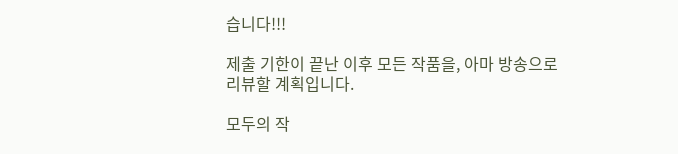습니다!!!

제출 기한이 끝난 이후 모든 작품을, 아마 방송으로 리뷰할 계획입니다.

모두의 작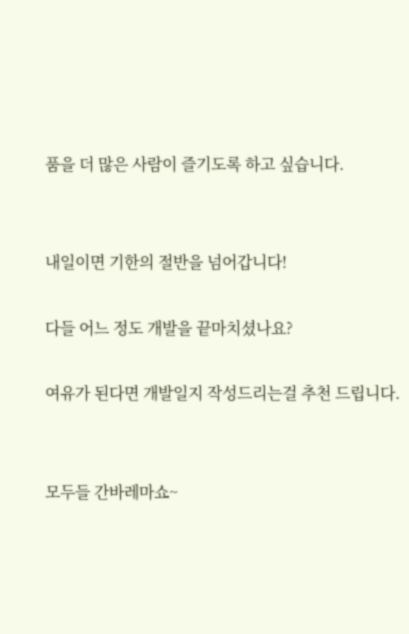품을 더 많은 사람이 즐기도록 하고 싶습니다.


내일이면 기한의 절반을 넘어갑니다!

다들 어느 정도 개발을 끝마치셨나요?

여유가 된다면 개발일지 작성드리는걸 추천 드립니다.


모두들 간바레마쇼~